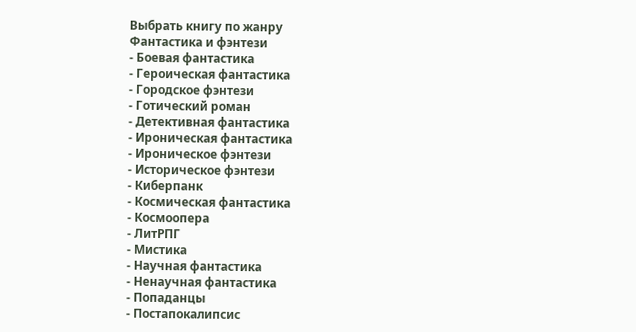Выбрать книгу по жанру
Фантастика и фэнтези
- Боевая фантастика
- Героическая фантастика
- Городское фэнтези
- Готический роман
- Детективная фантастика
- Ироническая фантастика
- Ироническое фэнтези
- Историческое фэнтези
- Киберпанк
- Космическая фантастика
- Космоопера
- ЛитРПГ
- Мистика
- Научная фантастика
- Ненаучная фантастика
- Попаданцы
- Постапокалипсис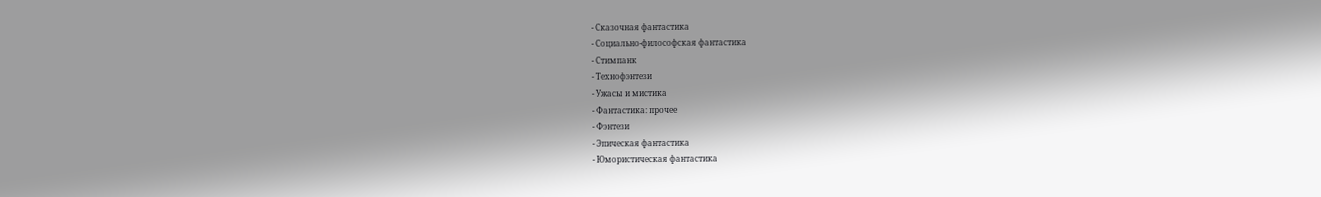- Сказочная фантастика
- Социально-философская фантастика
- Стимпанк
- Технофэнтези
- Ужасы и мистика
- Фантастика: прочее
- Фэнтези
- Эпическая фантастика
- Юмористическая фантастика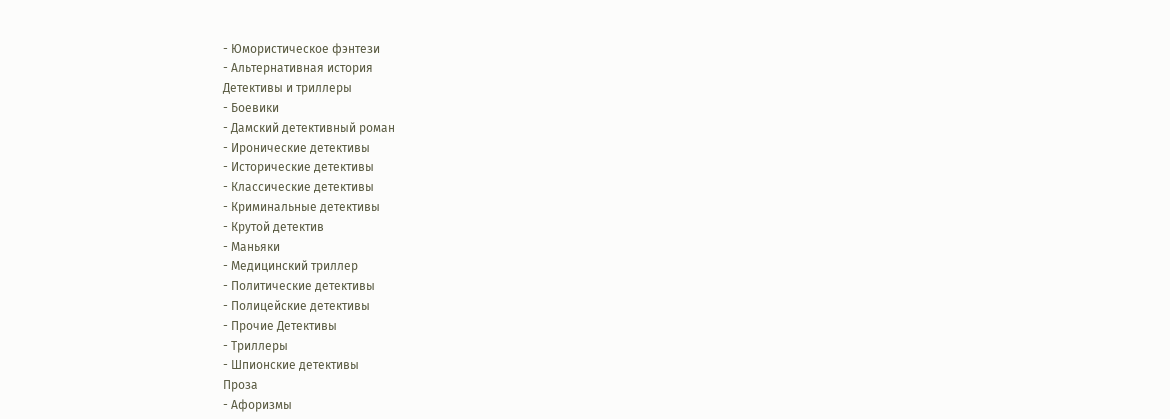- Юмористическое фэнтези
- Альтернативная история
Детективы и триллеры
- Боевики
- Дамский детективный роман
- Иронические детективы
- Исторические детективы
- Классические детективы
- Криминальные детективы
- Крутой детектив
- Маньяки
- Медицинский триллер
- Политические детективы
- Полицейские детективы
- Прочие Детективы
- Триллеры
- Шпионские детективы
Проза
- Афоризмы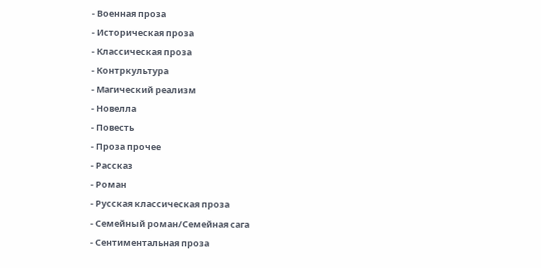- Военная проза
- Историческая проза
- Классическая проза
- Контркультура
- Магический реализм
- Новелла
- Повесть
- Проза прочее
- Рассказ
- Роман
- Русская классическая проза
- Семейный роман/Семейная сага
- Сентиментальная проза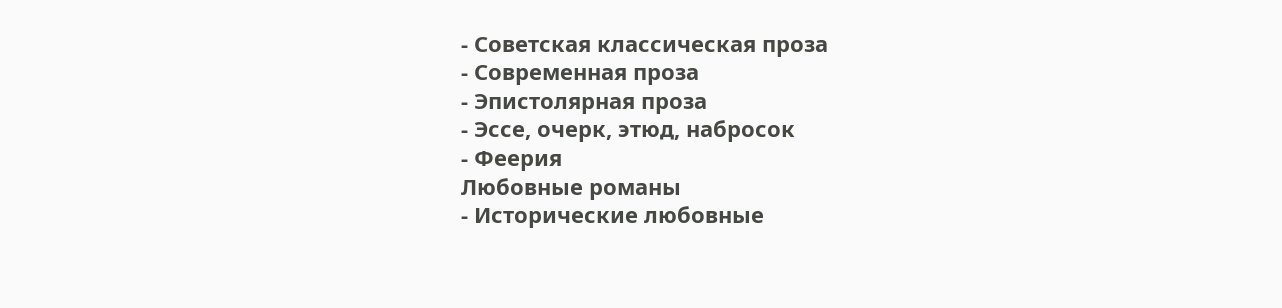- Советская классическая проза
- Современная проза
- Эпистолярная проза
- Эссе, очерк, этюд, набросок
- Феерия
Любовные романы
- Исторические любовные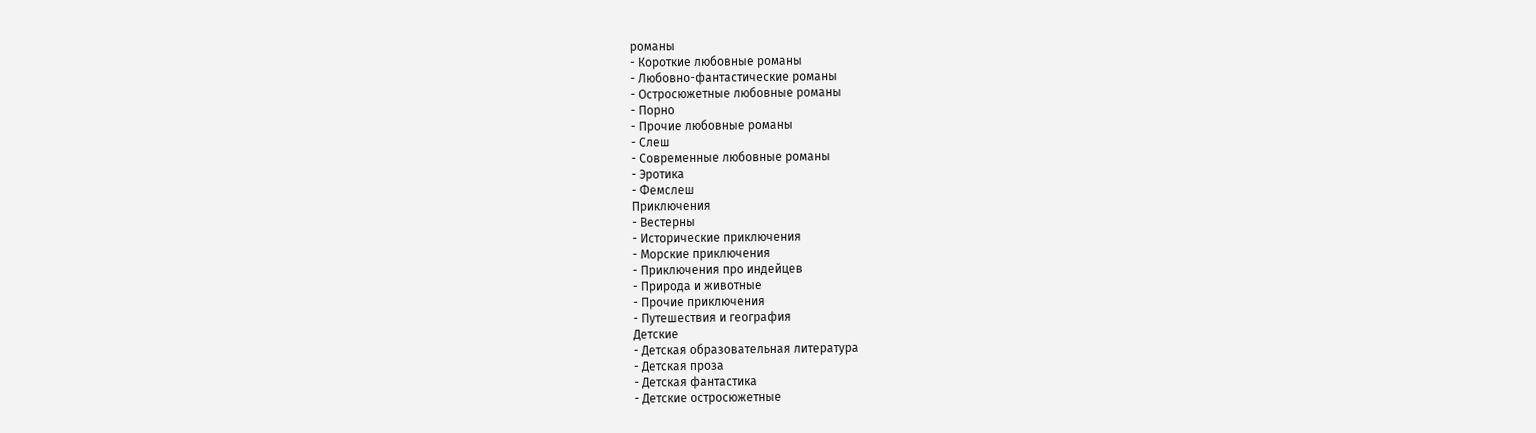романы
- Короткие любовные романы
- Любовно-фантастические романы
- Остросюжетные любовные романы
- Порно
- Прочие любовные романы
- Слеш
- Современные любовные романы
- Эротика
- Фемслеш
Приключения
- Вестерны
- Исторические приключения
- Морские приключения
- Приключения про индейцев
- Природа и животные
- Прочие приключения
- Путешествия и география
Детские
- Детская образовательная литература
- Детская проза
- Детская фантастика
- Детские остросюжетные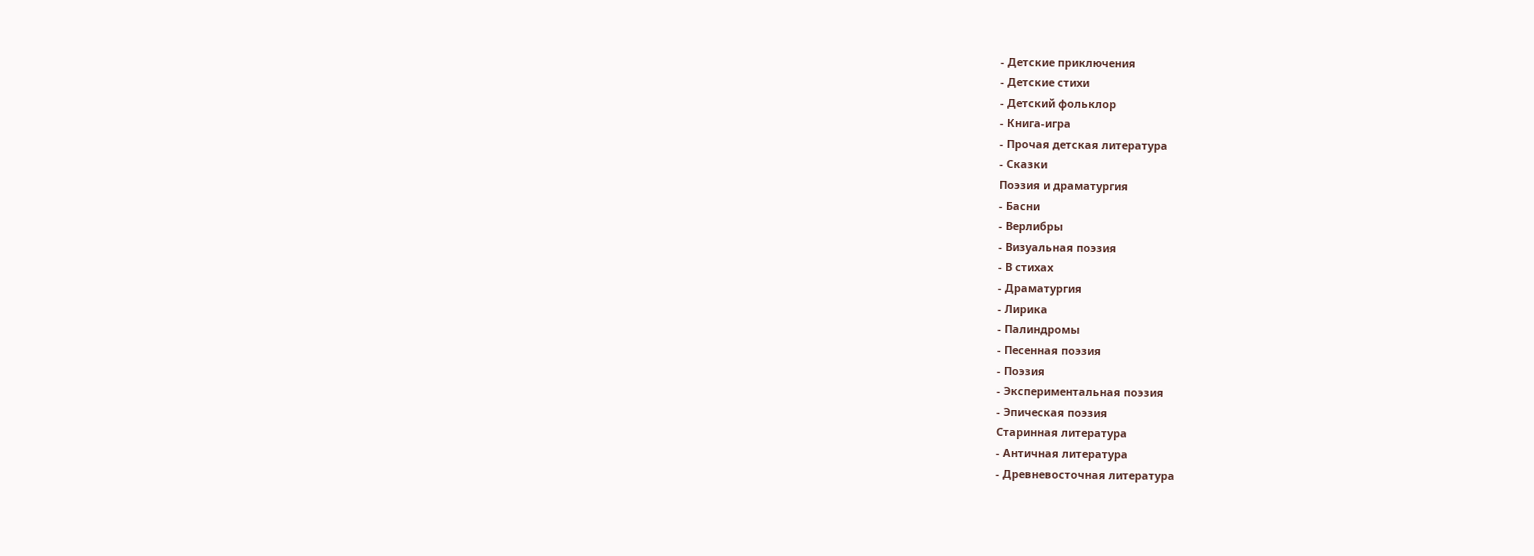- Детские приключения
- Детские стихи
- Детский фольклор
- Книга-игра
- Прочая детская литература
- Сказки
Поэзия и драматургия
- Басни
- Верлибры
- Визуальная поэзия
- В стихах
- Драматургия
- Лирика
- Палиндромы
- Песенная поэзия
- Поэзия
- Экспериментальная поэзия
- Эпическая поэзия
Старинная литература
- Античная литература
- Древневосточная литература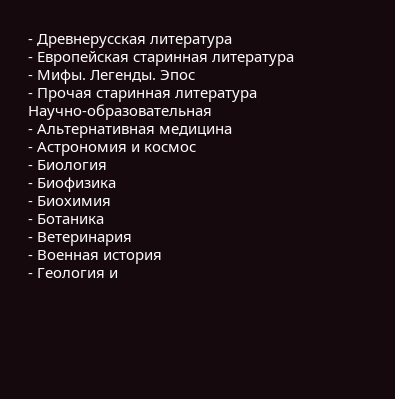- Древнерусская литература
- Европейская старинная литература
- Мифы. Легенды. Эпос
- Прочая старинная литература
Научно-образовательная
- Альтернативная медицина
- Астрономия и космос
- Биология
- Биофизика
- Биохимия
- Ботаника
- Ветеринария
- Военная история
- Геология и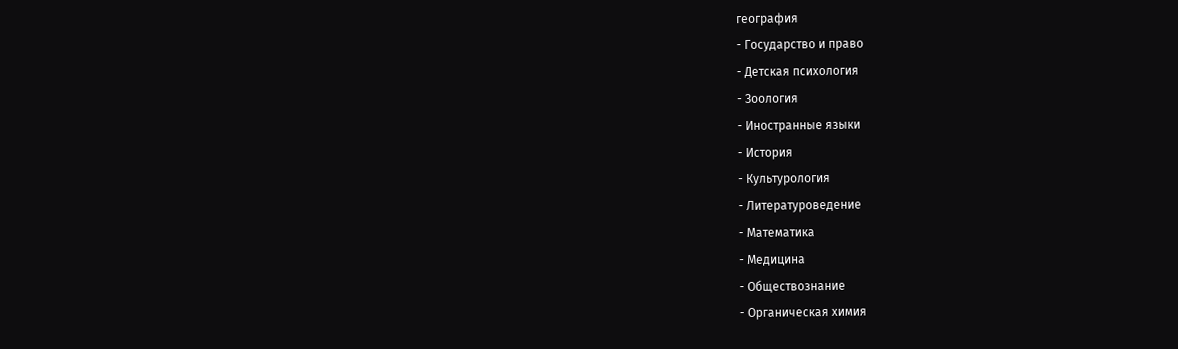география
- Государство и право
- Детская психология
- Зоология
- Иностранные языки
- История
- Культурология
- Литературоведение
- Математика
- Медицина
- Обществознание
- Органическая химия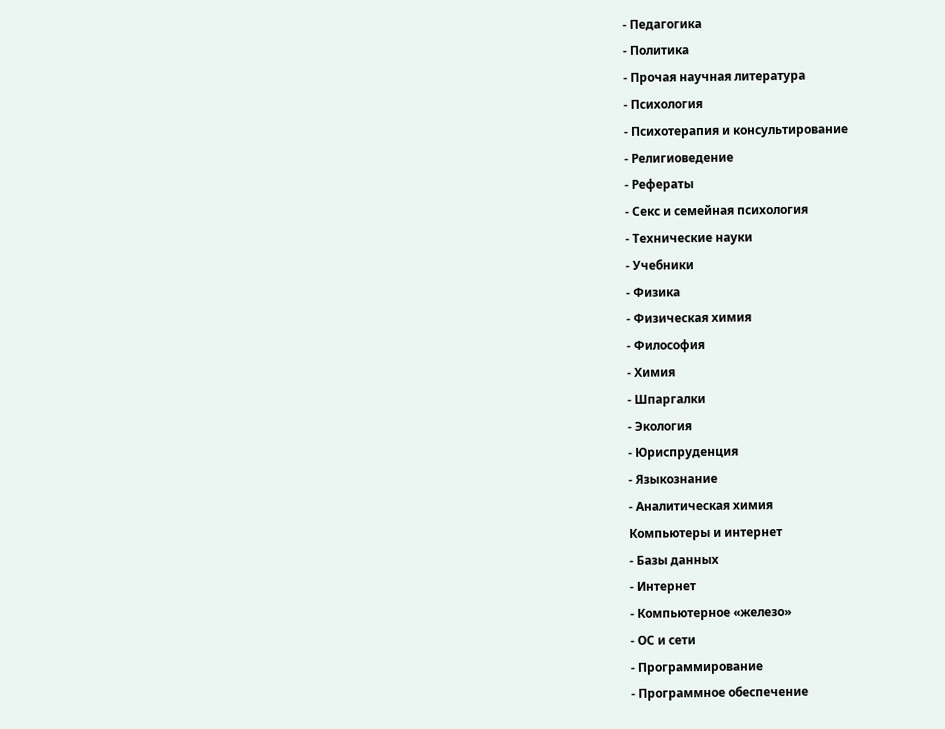- Педагогика
- Политика
- Прочая научная литература
- Психология
- Психотерапия и консультирование
- Религиоведение
- Рефераты
- Секс и семейная психология
- Технические науки
- Учебники
- Физика
- Физическая химия
- Философия
- Химия
- Шпаргалки
- Экология
- Юриспруденция
- Языкознание
- Аналитическая химия
Компьютеры и интернет
- Базы данных
- Интернет
- Компьютерное «железо»
- ОС и сети
- Программирование
- Программное обеспечение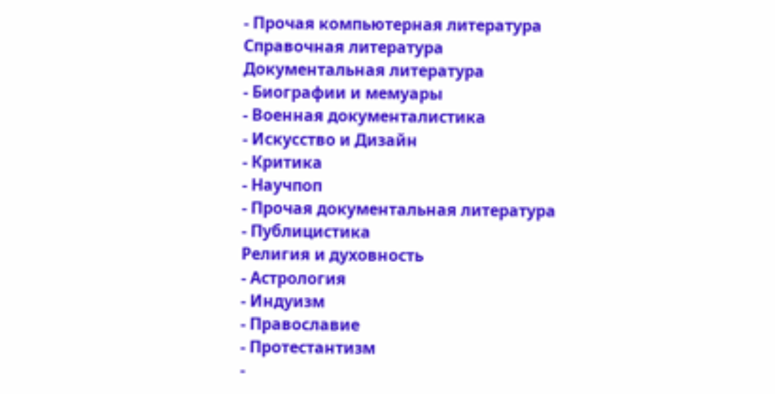- Прочая компьютерная литература
Справочная литература
Документальная литература
- Биографии и мемуары
- Военная документалистика
- Искусство и Дизайн
- Критика
- Научпоп
- Прочая документальная литература
- Публицистика
Религия и духовность
- Астрология
- Индуизм
- Православие
- Протестантизм
-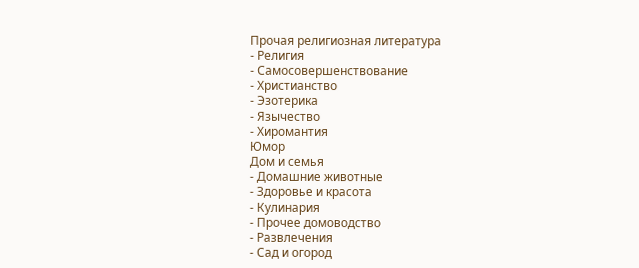Прочая религиозная литература
- Религия
- Самосовершенствование
- Христианство
- Эзотерика
- Язычество
- Хиромантия
Юмор
Дом и семья
- Домашние животные
- Здоровье и красота
- Кулинария
- Прочее домоводство
- Развлечения
- Сад и огород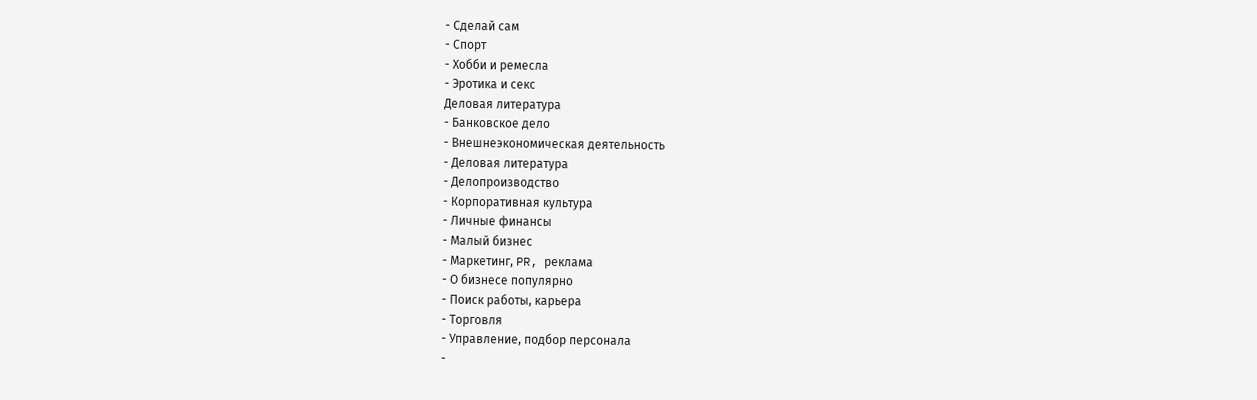- Сделай сам
- Спорт
- Хобби и ремесла
- Эротика и секс
Деловая литература
- Банковское дело
- Внешнеэкономическая деятельность
- Деловая литература
- Делопроизводство
- Корпоративная культура
- Личные финансы
- Малый бизнес
- Маркетинг, PR, реклама
- О бизнесе популярно
- Поиск работы, карьера
- Торговля
- Управление, подбор персонала
-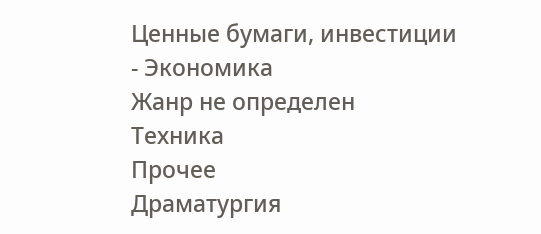Ценные бумаги, инвестиции
- Экономика
Жанр не определен
Техника
Прочее
Драматургия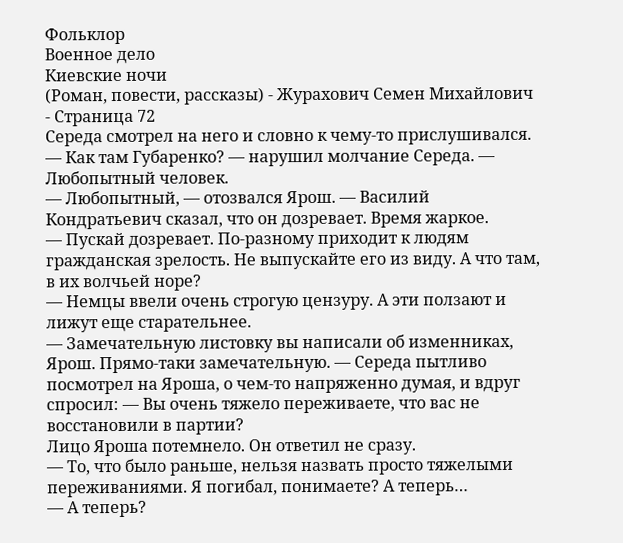Фольклор
Военное дело
Киевские ночи
(Роман, повести, рассказы) - Журахович Семен Михайлович - Страница 72
Середа смотрел на него и словно к чему-то прислушивался.
— Как там Губаренко? — нарушил молчание Середа. — Любопытный человек.
— Любопытный, — отозвался Ярош. — Василий Кондратьевич сказал, что он дозревает. Время жаркое.
— Пускай дозревает. По-разному приходит к людям гражданская зрелость. Не выпускайте его из виду. А что там, в их волчьей норе?
— Немцы ввели очень строгую цензуру. А эти ползают и лижут еще старательнее.
— Замечательную листовку вы написали об изменниках, Ярош. Прямо-таки замечательную. — Середа пытливо посмотрел на Яроша, о чем-то напряженно думая, и вдруг спросил: — Вы очень тяжело переживаете, что вас не восстановили в партии?
Лицо Яроша потемнело. Он ответил не сразу.
— То, что было раньше, нельзя назвать просто тяжелыми переживаниями. Я погибал, понимаете? А теперь…
— А теперь?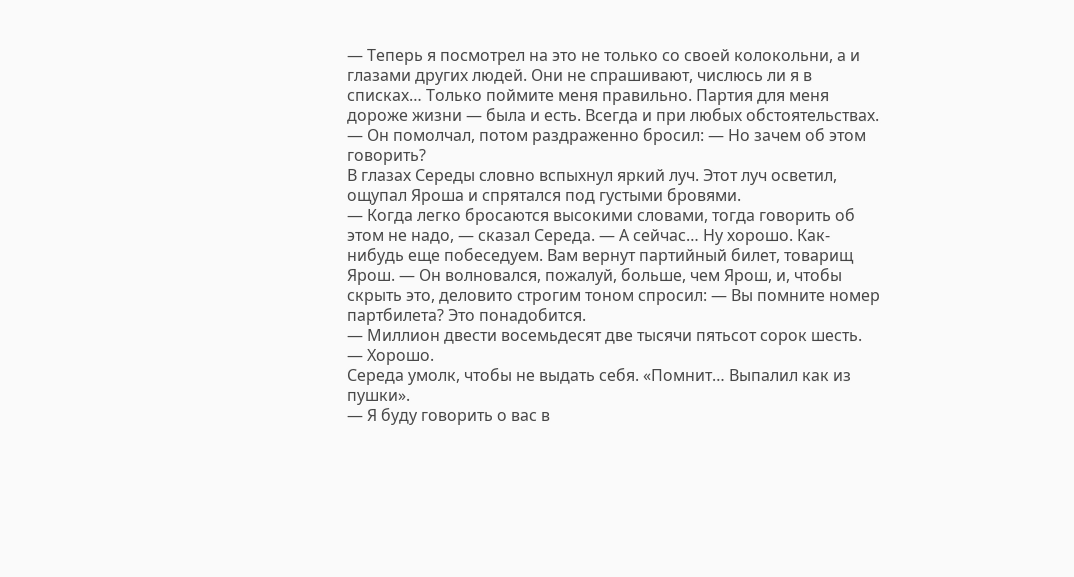— Теперь я посмотрел на это не только со своей колокольни, а и глазами других людей. Они не спрашивают, числюсь ли я в списках… Только поймите меня правильно. Партия для меня дороже жизни — была и есть. Всегда и при любых обстоятельствах. — Он помолчал, потом раздраженно бросил: — Но зачем об этом говорить?
В глазах Середы словно вспыхнул яркий луч. Этот луч осветил, ощупал Яроша и спрятался под густыми бровями.
— Когда легко бросаются высокими словами, тогда говорить об этом не надо, — сказал Середа. — А сейчас… Ну хорошо. Как-нибудь еще побеседуем. Вам вернут партийный билет, товарищ Ярош. — Он волновался, пожалуй, больше, чем Ярош, и, чтобы скрыть это, деловито строгим тоном спросил: — Вы помните номер партбилета? Это понадобится.
— Миллион двести восемьдесят две тысячи пятьсот сорок шесть.
— Хорошо.
Середа умолк, чтобы не выдать себя. «Помнит… Выпалил как из пушки».
— Я буду говорить о вас в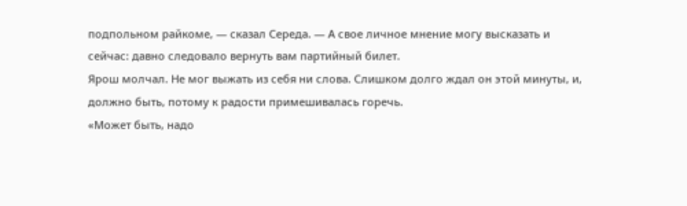подпольном райкоме, — сказал Середа. — А свое личное мнение могу высказать и сейчас: давно следовало вернуть вам партийный билет.
Ярош молчал. Не мог выжать из себя ни слова. Слишком долго ждал он этой минуты, и, должно быть, потому к радости примешивалась горечь.
«Может быть, надо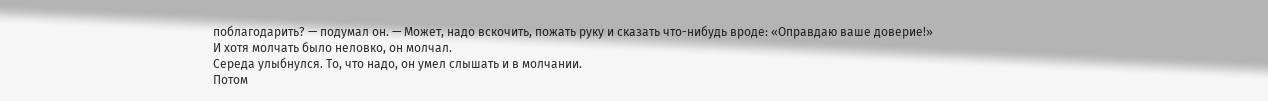поблагодарить? — подумал он. — Может, надо вскочить, пожать руку и сказать что-нибудь вроде: «Оправдаю ваше доверие!»
И хотя молчать было неловко, он молчал.
Середа улыбнулся. То, что надо, он умел слышать и в молчании.
Потом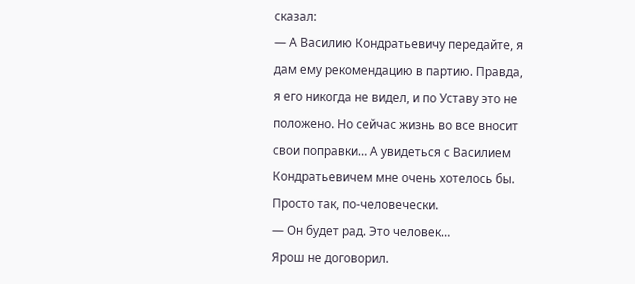сказал:
— А Василию Кондратьевичу передайте, я дам ему рекомендацию в партию. Правда, я его никогда не видел, и по Уставу это не положено. Но сейчас жизнь во все вносит свои поправки… А увидеться с Василием Кондратьевичем мне очень хотелось бы. Просто так, по-человечески.
— Он будет рад. Это человек…
Ярош не договорил.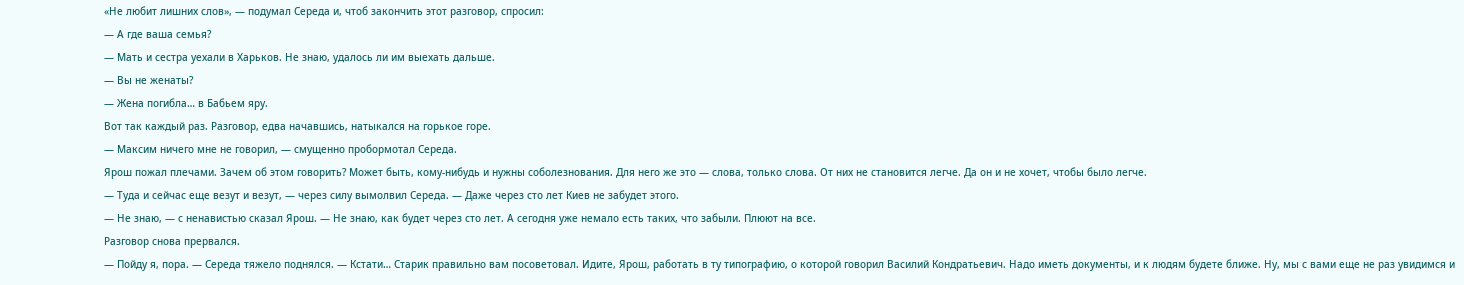«Не любит лишних слов», — подумал Середа и, чтоб закончить этот разговор, спросил:
— А где ваша семья?
— Мать и сестра уехали в Харьков. Не знаю, удалось ли им выехать дальше.
— Вы не женаты?
— Жена погибла… в Бабьем яру.
Вот так каждый раз. Разговор, едва начавшись, натыкался на горькое горе.
— Максим ничего мне не говорил, — смущенно пробормотал Середа.
Ярош пожал плечами. Зачем об этом говорить? Может быть, кому-нибудь и нужны соболезнования. Для него же это — слова, только слова. От них не становится легче. Да он и не хочет, чтобы было легче.
— Туда и сейчас еще везут и везут, — через силу вымолвил Середа. — Даже через сто лет Киев не забудет этого.
— Не знаю, — с ненавистью сказал Ярош. — Не знаю, как будет через сто лет. А сегодня уже немало есть таких, что забыли. Плюют на все.
Разговор снова прервался.
— Пойду я, пора. — Середа тяжело поднялся. — Кстати… Старик правильно вам посоветовал. Идите, Ярош, работать в ту типографию, о которой говорил Василий Кондратьевич. Надо иметь документы, и к людям будете ближе. Ну, мы с вами еще не раз увидимся и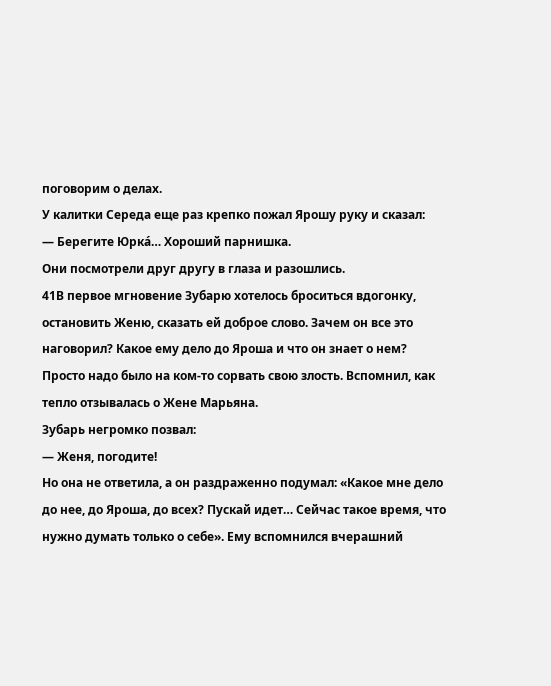поговорим о делах.
У калитки Середа еще раз крепко пожал Ярошу руку и сказал:
— Берегите Юркá… Хороший парнишка.
Они посмотрели друг другу в глаза и разошлись.
41В первое мгновение Зубарю хотелось броситься вдогонку, остановить Женю, сказать ей доброе слово. Зачем он все это наговорил? Какое ему дело до Яроша и что он знает о нем? Просто надо было на ком-то сорвать свою злость. Вспомнил, как тепло отзывалась о Жене Марьяна.
Зубарь негромко позвал:
— Женя, погодите!
Но она не ответила, а он раздраженно подумал: «Какое мне дело до нее, до Яроша, до всех? Пускай идет… Сейчас такое время, что нужно думать только о себе». Ему вспомнился вчерашний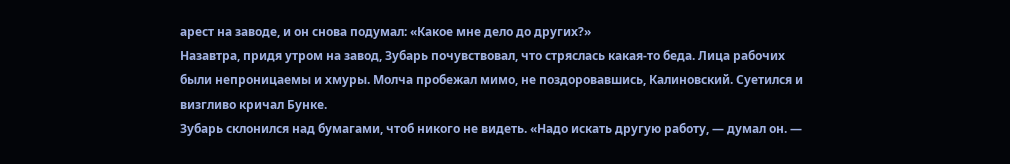арест на заводе, и он снова подумал: «Какое мне дело до других?»
Назавтра, придя утром на завод, Зубарь почувствовал, что стряслась какая-то беда. Лица рабочих были непроницаемы и хмуры. Молча пробежал мимо, не поздоровавшись, Калиновский. Суетился и визгливо кричал Бунке.
Зубарь склонился над бумагами, чтоб никого не видеть. «Надо искать другую работу, — думал он. —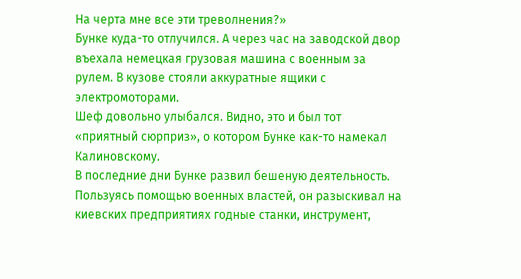На черта мне все эти треволнения?»
Бунке куда-то отлучился. А через час на заводской двор въехала немецкая грузовая машина с военным за рулем. В кузове стояли аккуратные ящики с электромоторами.
Шеф довольно улыбался. Видно, это и был тот «приятный сюрприз», о котором Бунке как-то намекал Калиновскому.
В последние дни Бунке развил бешеную деятельность. Пользуясь помощью военных властей, он разыскивал на киевских предприятиях годные станки, инструмент,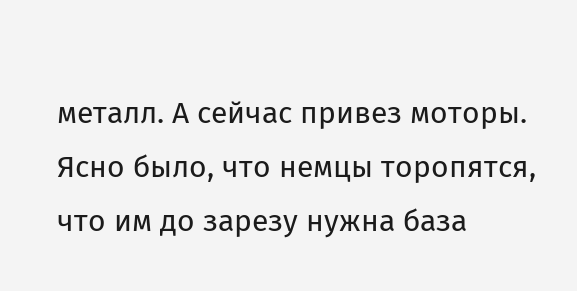металл. А сейчас привез моторы. Ясно было, что немцы торопятся, что им до зарезу нужна база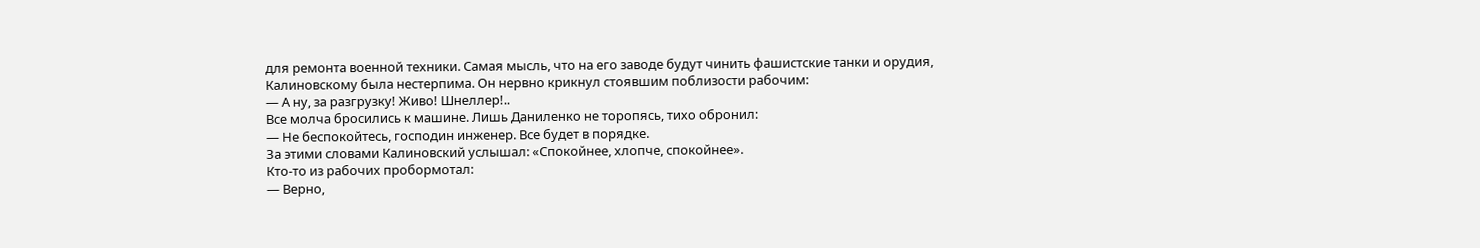для ремонта военной техники. Самая мысль, что на его заводе будут чинить фашистские танки и орудия, Калиновскому была нестерпима. Он нервно крикнул стоявшим поблизости рабочим:
— А ну, за разгрузку! Живо! Шнеллер!..
Все молча бросились к машине. Лишь Даниленко не торопясь, тихо обронил:
— Не беспокойтесь, господин инженер. Все будет в порядке.
За этими словами Калиновский услышал: «Спокойнее, хлопче, спокойнее».
Кто-то из рабочих пробормотал:
— Верно,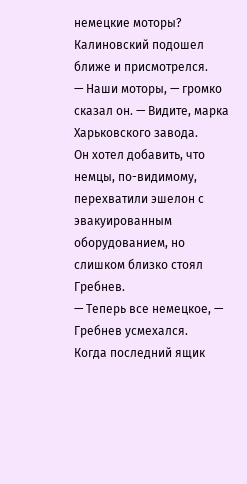немецкие моторы?
Калиновский подошел ближе и присмотрелся.
— Наши моторы, — громко сказал он. — Видите, марка Харьковского завода.
Он хотел добавить, что немцы, по-видимому, перехватили эшелон с эвакуированным оборудованием, но слишком близко стоял Гребнев.
— Теперь все немецкое, — Гребнев усмехался.
Когда последний ящик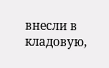внесли в кладовую,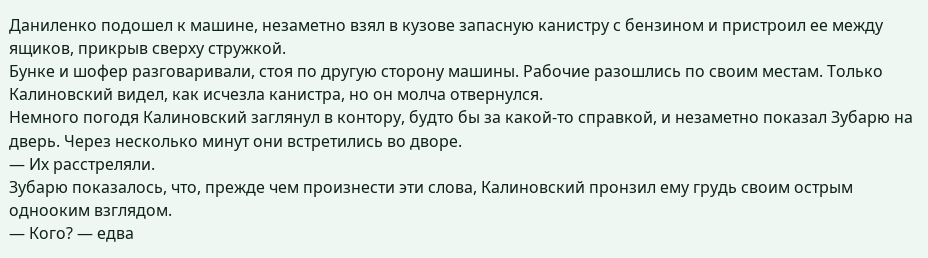Даниленко подошел к машине, незаметно взял в кузове запасную канистру с бензином и пристроил ее между ящиков, прикрыв сверху стружкой.
Бунке и шофер разговаривали, стоя по другую сторону машины. Рабочие разошлись по своим местам. Только Калиновский видел, как исчезла канистра, но он молча отвернулся.
Немного погодя Калиновский заглянул в контору, будто бы за какой-то справкой, и незаметно показал Зубарю на дверь. Через несколько минут они встретились во дворе.
— Их расстреляли.
Зубарю показалось, что, прежде чем произнести эти слова, Калиновский пронзил ему грудь своим острым однооким взглядом.
— Кого? — едва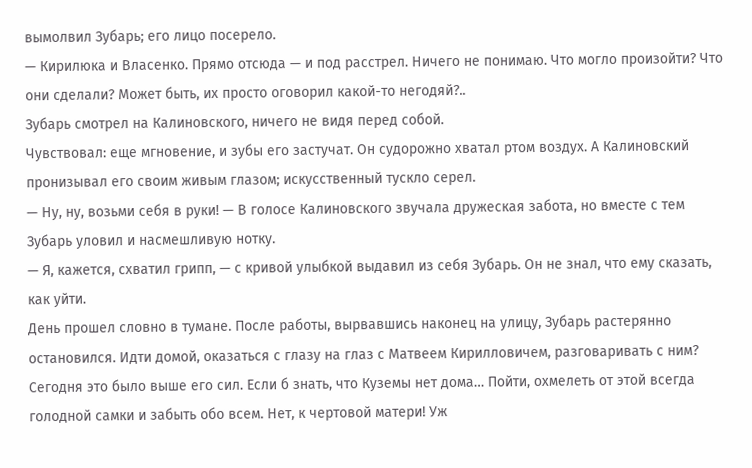вымолвил Зубарь; его лицо посерело.
— Кирилюка и Власенко. Прямо отсюда — и под расстрел. Ничего не понимаю. Что могло произойти? Что они сделали? Может быть, их просто оговорил какой-то негодяй?..
Зубарь смотрел на Калиновского, ничего не видя перед собой.
Чувствовал: еще мгновение, и зубы его застучат. Он судорожно хватал ртом воздух. А Калиновский пронизывал его своим живым глазом; искусственный тускло серел.
— Ну, ну, возьми себя в руки! — В голосе Калиновского звучала дружеская забота, но вместе с тем Зубарь уловил и насмешливую нотку.
— Я, кажется, схватил грипп, — с кривой улыбкой выдавил из себя Зубарь. Он не знал, что ему сказать, как уйти.
День прошел словно в тумане. После работы, вырвавшись наконец на улицу, Зубарь растерянно остановился. Идти домой, оказаться с глазу на глаз с Матвеем Кирилловичем, разговаривать с ним? Сегодня это было выше его сил. Если б знать, что Куземы нет дома… Пойти, охмелеть от этой всегда голодной самки и забыть обо всем. Нет, к чертовой матери! Уж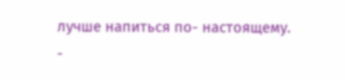лучше напиться по- настоящему.
-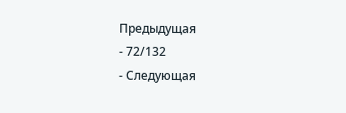Предыдущая
- 72/132
- Следующая